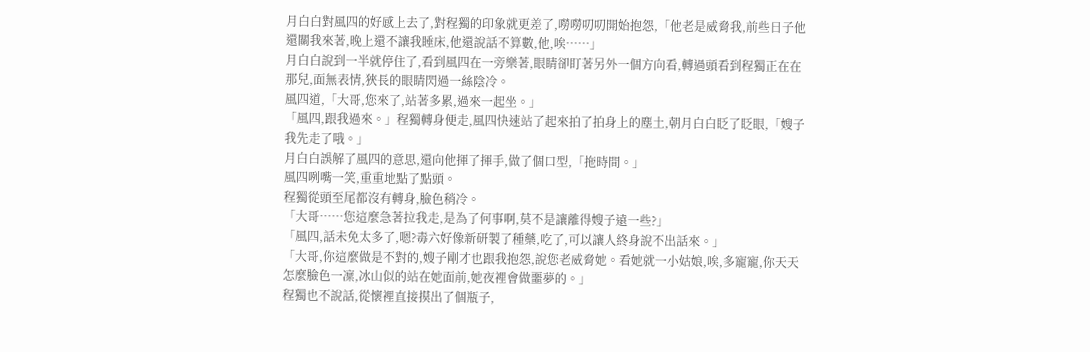月白白對風四的好感上去了,對程獨的印象就更差了,嘮嘮叨叨開始抱怨,「他老是威脅我,前些日子他還關我來著,晚上還不讓我睡床,他還說話不算數,他,唉……」
月白白說到一半就停住了,看到風四在一旁樂著,眼睛卻盯著另外一個方向看,轉過頭看到程獨正在在那兒,面無表情,狹長的眼睛閃過一絲陰冷。
風四道,「大哥,您來了,站著多累,過來一起坐。」
「風四,跟我過來。」程獨轉身便走,風四快速站了起來拍了拍身上的塵土,朝月白白眨了眨眼,「嫂子我先走了哦。」
月白白誤解了風四的意思,還向他揮了揮手,做了個口型,「拖時間。」
風四咧嘴一笑,重重地點了點頭。
程獨從頭至尾都沒有轉身,臉色稍冷。
「大哥……您這麼急著拉我走,是為了何事啊,莫不是讓離得嫂子遠一些?」
「風四,話未免太多了,嗯?毒六好像新研製了種藥,吃了,可以讓人終身說不出話來。」
「大哥,你這麼做是不對的,嫂子剛才也跟我抱怨,說您老威脅她。看她就一小姑娘,唉,多寵寵,你天天怎麼臉色一凜,冰山似的站在她面前,她夜裡會做噩夢的。」
程獨也不說話,從懷裡直接摸出了個瓶子,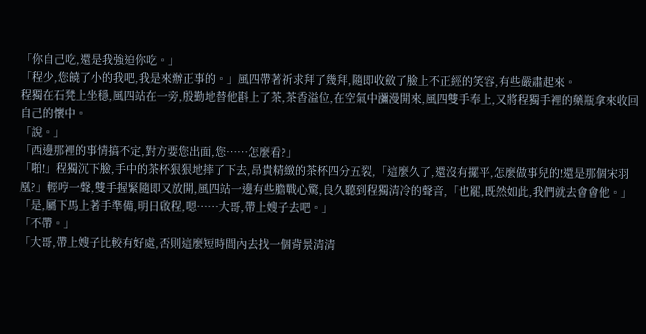「你自己吃,還是我強迫你吃。」
「程少,您饒了小的我吧,我是來辦正事的。」風四帶著祈求拜了幾拜,隨即收斂了臉上不正經的笑容,有些嚴肅起來。
程獨在石凳上坐穩,風四站在一旁,殷勤地替他斟上了茶,茶香溢位,在空氣中瀰漫開來,風四雙手奉上,又將程獨手裡的藥瓶拿來收回自己的懷中。
「說。」
「西邊那裡的事情搞不定,對方要您出面,您……怎麼看?」
「啪!」程獨沉下臉,手中的茶杯狠狠地摔了下去,昂貴精緻的茶杯四分五裂,「這麼久了,還沒有擺平,怎麼做事兒的!還是那個宋羽凰?」輕哼一聲,雙手握緊隨即又放開,風四站一邊有些膽戰心驚,良久聽到程獨清冷的聲音,「也罷,既然如此,我們就去會會他。」
「是,屬下馬上著手準備,明日啟程,嗯……大哥,帶上嫂子去吧。」
「不帶。」
「大哥,帶上嫂子比較有好處,否則這麼短時間內去找一個背景清清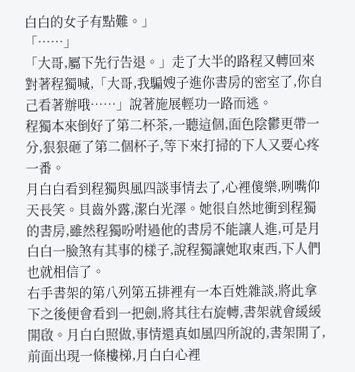白白的女子有點難。」
「……」
「大哥,屬下先行告退。」走了大半的路程又轉回來對著程獨喊,「大哥,我騙嫂子進你書房的密室了,你自己看著辦哦……」說著施展輕功一路而逃。
程獨本來倒好了第二杯茶,一聽這個,面色陰鬱更帶一分,狠狠砸了第二個杯子,等下來打掃的下人又要心疼一番。
月白白看到程獨與風四談事情去了,心裡傻樂,咧嘴仰天長笑。貝齒外露,潔白光澤。她很自然地衝到程獨的書房,雖然程獨吩咐過他的書房不能讓人進,可是月白白一臉煞有其事的樣子,說程獨讓她取東西,下人們也就相信了。
右手書架的第八列第五排裡有一本百姓雜談,將此拿下之後便會看到一把劍,將其往右旋轉,書架就會緩緩開啟。月白白照做,事情還真如風四所說的,書架開了,前面出現一條樓梯,月白白心裡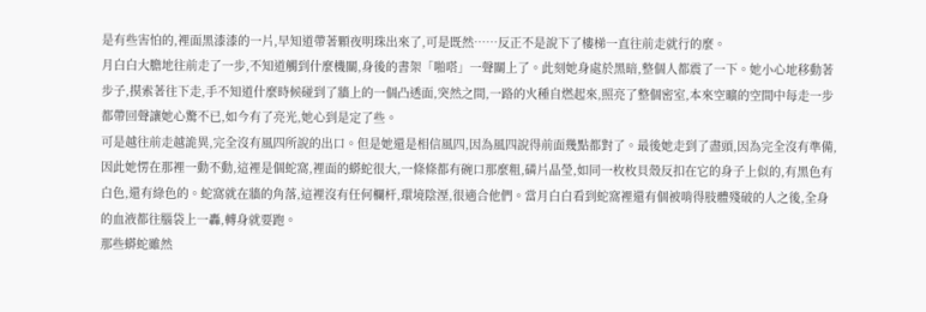是有些害怕的,裡面黑漆漆的一片,早知道帶著顆夜明珠出來了,可是既然……反正不是說下了樓梯一直往前走就行的麼。
月白白大膽地往前走了一步,不知道觸到什麼機關,身後的書架「啪嗒」一聲關上了。此刻她身處於黑暗,整個人都震了一下。她小心地移動著步子,摸索著往下走,手不知道什麼時候碰到了牆上的一個凸透面,突然之間,一路的火種自燃起來,照亮了整個密室,本來空曠的空間中每走一步都帶回聲讓她心驚不已,如今有了亮光,她心到是定了些。
可是越往前走越詭異,完全沒有風四所說的出口。但是她還是相信風四,因為風四說得前面幾點都對了。最後她走到了盡頭,因為完全沒有準備,因此她愣在那裡一動不動,這裡是個蛇窩,裡面的蟒蛇很大,一條條都有碗口那麼粗,磷片晶瑩,如同一枚枚貝殼反扣在它的身子上似的,有黑色有白色,還有綠色的。蛇窩就在牆的角落,這裡沒有任何欄杆,環境陰溼,很適合他們。當月白白看到蛇窩裡還有個被啃得肢體殘破的人之後,全身的血液都往腦袋上一轟,轉身就要跑。
那些蟒蛇雖然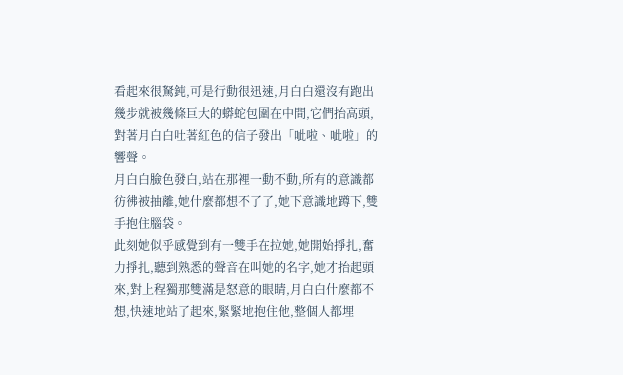看起來很駑鈍,可是行動很迅速,月白白還沒有跑出幾步就被幾條巨大的蟒蛇包圍在中間,它們抬高頭,對著月白白吐著紅色的信子發出「呲啦、呲啦」的響聲。
月白白臉色發白,站在那裡一動不動,所有的意識都彷彿被抽離,她什麼都想不了了,她下意識地蹲下,雙手抱住腦袋。
此刻她似乎感覺到有一雙手在拉她,她開始掙扎,奮力掙扎,聽到熟悉的聲音在叫她的名字,她才抬起頭來,對上程獨那雙滿是怒意的眼睛,月白白什麼都不想,快速地站了起來,緊緊地抱住他,整個人都埋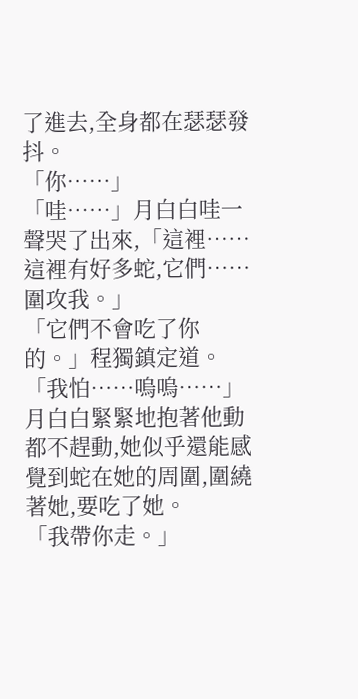了進去,全身都在瑟瑟發抖。
「你……」
「哇……」月白白哇一聲哭了出來,「這裡……這裡有好多蛇,它們……圍攻我。」
「它們不會吃了你的。」程獨鎮定道。
「我怕……嗚嗚……」月白白緊緊地抱著他動都不趕動,她似乎還能感覺到蛇在她的周圍,圍繞著她,要吃了她。
「我帶你走。」